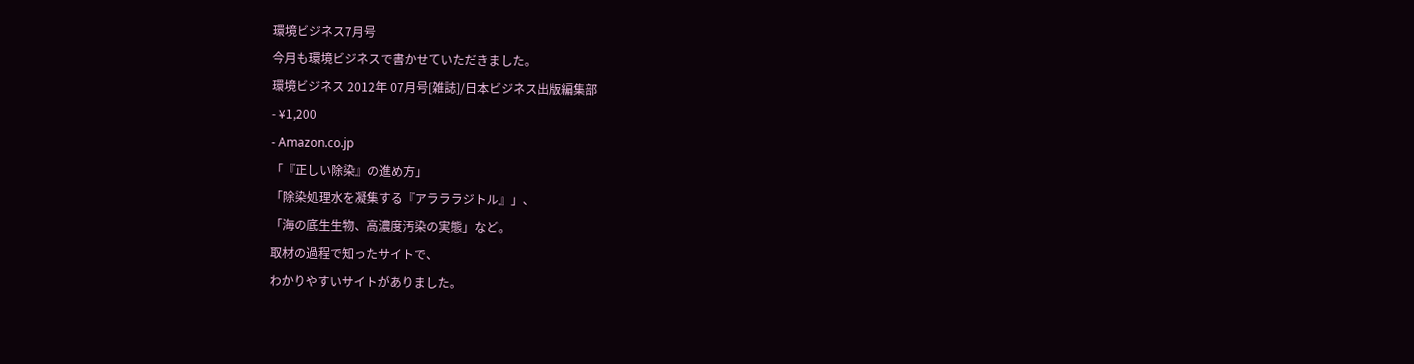環境ビジネス7月号
今月も環境ビジネスで書かせていただきました。
環境ビジネス 2012年 07月号[雑誌]/日本ビジネス出版編集部
- ¥1,200
- Amazon.co.jp
「『正しい除染』の進め方」
「除染処理水を凝集する『アラララジトル』」、
「海の底生生物、高濃度汚染の実態」など。
取材の過程で知ったサイトで、
わかりやすいサイトがありました。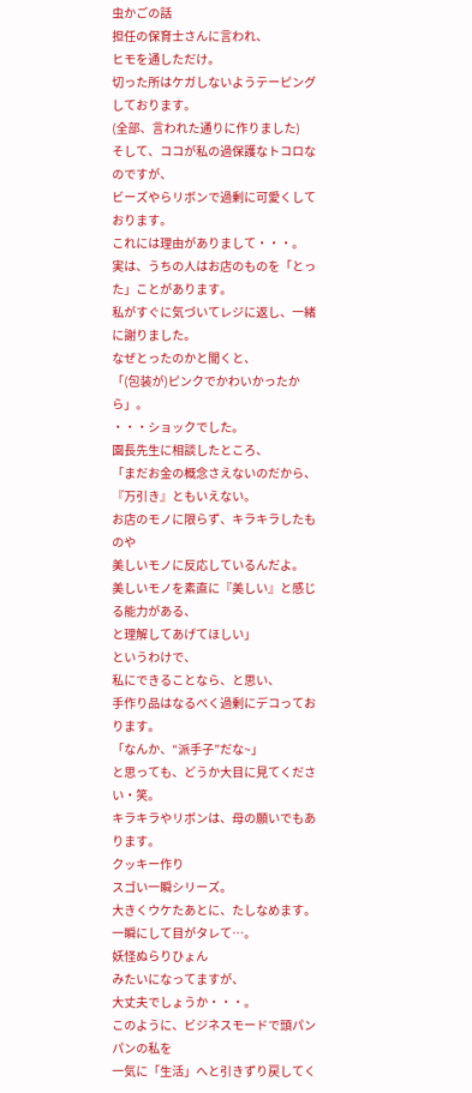虫かごの話
担任の保育士さんに言われ、
ヒモを通しただけ。
切った所はケガしないようテーピングしております。
(全部、言われた通りに作りました)
そして、ココが私の過保護なトコロなのですが、
ビーズやらリボンで過剰に可愛くしております。
これには理由がありまして・・・。
実は、うちの人はお店のものを「とった」ことがあります。
私がすぐに気づいてレジに返し、一緒に謝りました。
なぜとったのかと聞くと、
「(包装が)ピンクでかわいかったから」。
・・・ショックでした。
園長先生に相談したところ、
「まだお金の概念さえないのだから、
『万引き』ともいえない。
お店のモノに限らず、キラキラしたものや
美しいモノに反応しているんだよ。
美しいモノを素直に『美しい』と感じる能力がある、
と理解してあげてほしい」
というわけで、
私にできることなら、と思い、
手作り品はなるべく過剰にデコっております。
「なんか、“派手子”だな~」
と思っても、どうか大目に見てください・笑。
キラキラやリボンは、母の願いでもあります。
クッキー作り
スゴい一瞬シリーズ。
大きくウケたあとに、たしなめます。
一瞬にして目がタレて…。
妖怪ぬらりひょん
みたいになってますが、
大丈夫でしょうか・・・。
このように、ビジネスモードで頭パンパンの私を
一気に「生活」へと引きずり戻してく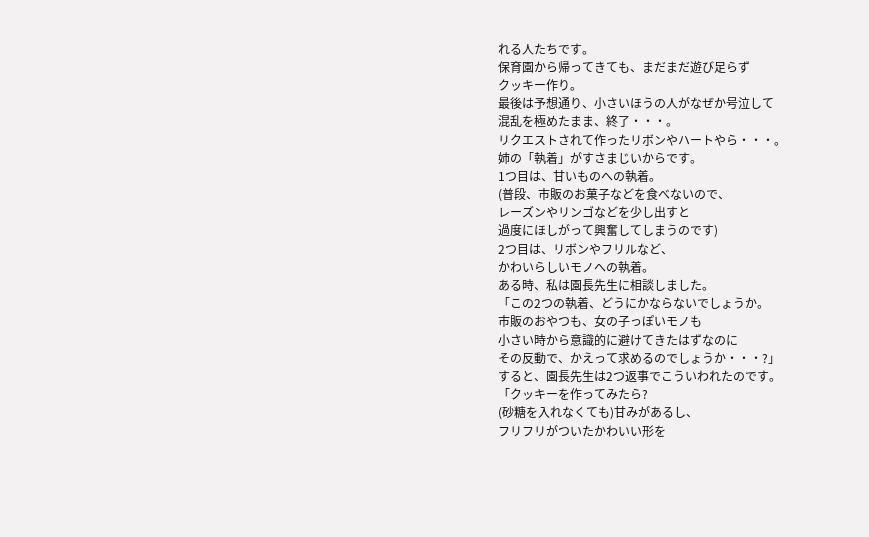れる人たちです。
保育園から帰ってきても、まだまだ遊び足らず
クッキー作り。
最後は予想通り、小さいほうの人がなぜか号泣して
混乱を極めたまま、終了・・・。
リクエストされて作ったリボンやハートやら・・・。
姉の「執着」がすさまじいからです。
1つ目は、甘いものへの執着。
(普段、市販のお菓子などを食べないので、
レーズンやリンゴなどを少し出すと
過度にほしがって興奮してしまうのです)
2つ目は、リボンやフリルなど、
かわいらしいモノへの執着。
ある時、私は園長先生に相談しました。
「この2つの執着、どうにかならないでしょうか。
市販のおやつも、女の子っぽいモノも
小さい時から意識的に避けてきたはずなのに
その反動で、かえって求めるのでしょうか・・・?」
すると、園長先生は2つ返事でこういわれたのです。
「クッキーを作ってみたら?
(砂糖を入れなくても)甘みがあるし、
フリフリがついたかわいい形を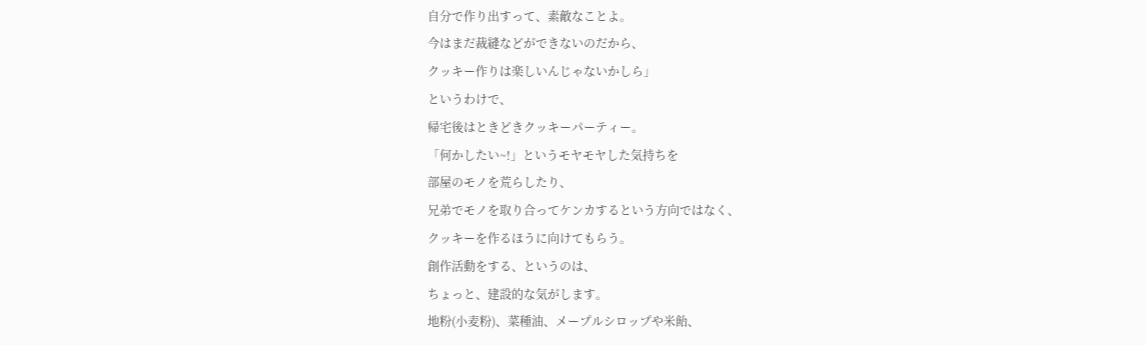自分で作り出すって、素敵なことよ。
今はまだ裁縫などができないのだから、
クッキー作りは楽しいんじゃないかしら」
というわけで、
帰宅後はときどきクッキーパーティー。
「何かしたい~!」というモヤモヤした気持ちを
部屋のモノを荒らしたり、
兄弟でモノを取り合ってケンカするという方向ではなく、
クッキーを作るほうに向けてもらう。
創作活動をする、というのは、
ちょっと、建設的な気がします。
地粉(小麦粉)、菜種油、メープルシロップや米飴、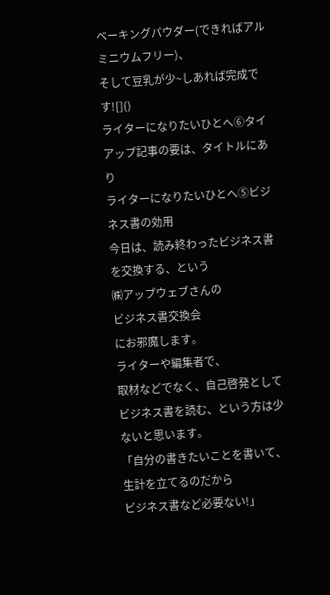ベーキングパウダー(できればアルミニウムフリー)、
そして豆乳が少~しあれば完成です![]()
ライターになりたいひとへ⑥タイアップ記事の要は、タイトルにあり
ライターになりたいひとへ⑤ビジネス書の効用
今日は、読み終わったビジネス書を交換する、という
㈱アップウェブさんの
ビジネス書交換会
にお邪魔します。
ライターや編集者で、
取材などでなく、自己啓発として
ビジネス書を読む、という方は少ないと思います。
「自分の書きたいことを書いて、生計を立てるのだから
ビジネス書など必要ない!」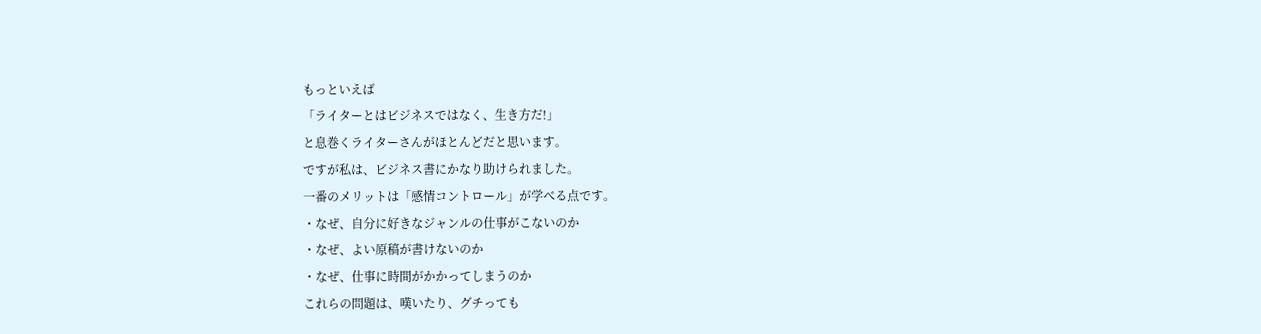もっといえば
「ライターとはビジネスではなく、生き方だ!」
と息巻くライターさんがほとんどだと思います。
ですが私は、ビジネス書にかなり助けられました。
一番のメリットは「感情コントロール」が学べる点です。
・なぜ、自分に好きなジャンルの仕事がこないのか
・なぜ、よい原稿が書けないのか
・なぜ、仕事に時間がかかってしまうのか
これらの問題は、嘆いたり、グチっても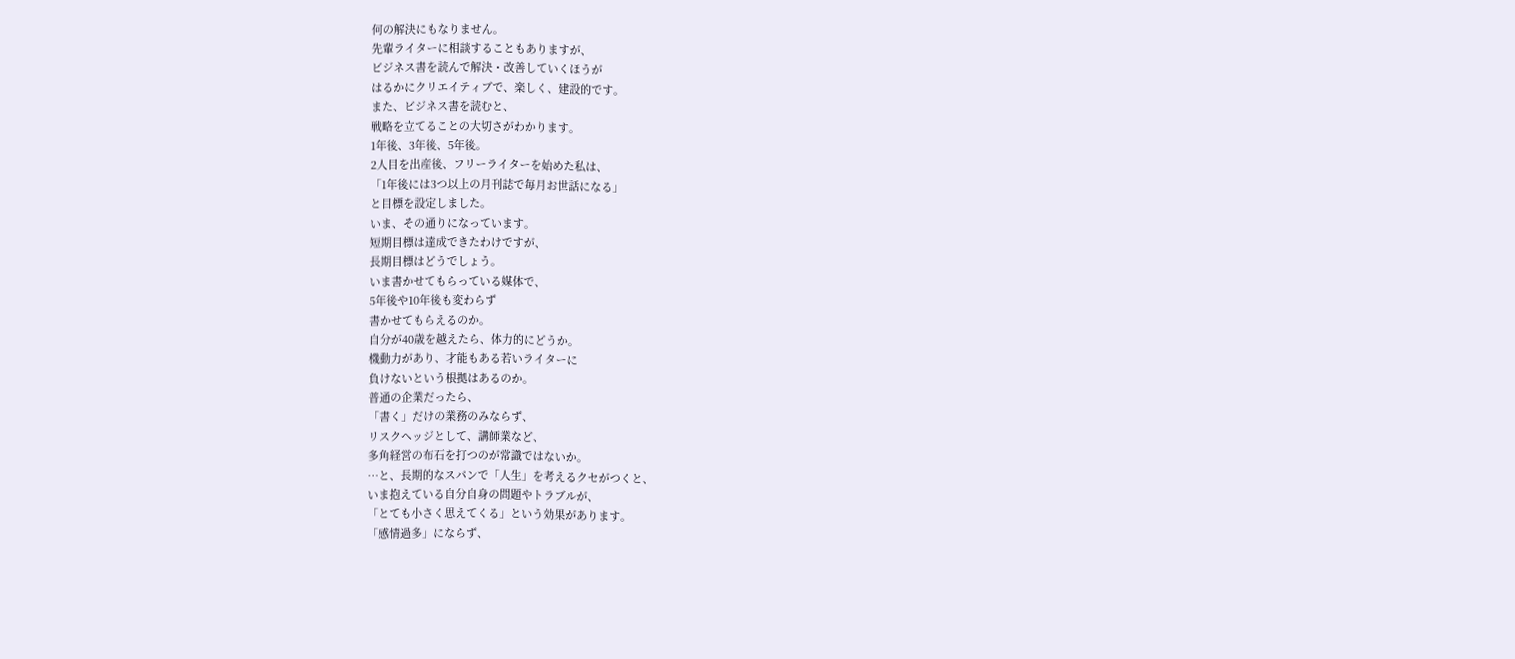何の解決にもなりません。
先輩ライターに相談することもありますが、
ビジネス書を読んで解決・改善していくほうが
はるかにクリエイティブで、楽しく、建設的です。
また、ビジネス書を読むと、
戦略を立てることの大切さがわかります。
1年後、3年後、5年後。
2人目を出産後、フリーライターを始めた私は、
「1年後には3つ以上の月刊誌で毎月お世話になる」
と目標を設定しました。
いま、その通りになっています。
短期目標は達成できたわけですが、
長期目標はどうでしょう。
いま書かせてもらっている媒体で、
5年後や10年後も変わらず
書かせてもらえるのか。
自分が40歳を越えたら、体力的にどうか。
機動力があり、才能もある若いライターに
負けないという根拠はあるのか。
普通の企業だったら、
「書く」だけの業務のみならず、
リスクヘッジとして、講師業など、
多角経営の布石を打つのが常識ではないか。
…と、長期的なスパンで「人生」を考えるクセがつくと、
いま抱えている自分自身の問題やトラブルが、
「とても小さく思えてくる」という効果があります。
「感情過多」にならず、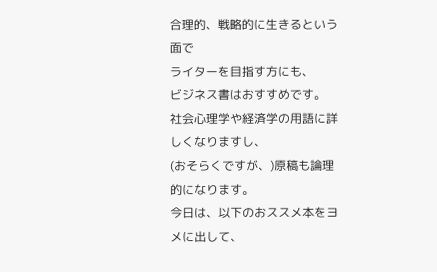合理的、戦略的に生きるという面で
ライターを目指す方にも、
ビジネス書はおすすめです。
社会心理学や経済学の用語に詳しくなりますし、
(おそらくですが、)原稿も論理的になります。
今日は、以下のおススメ本をヨメに出して、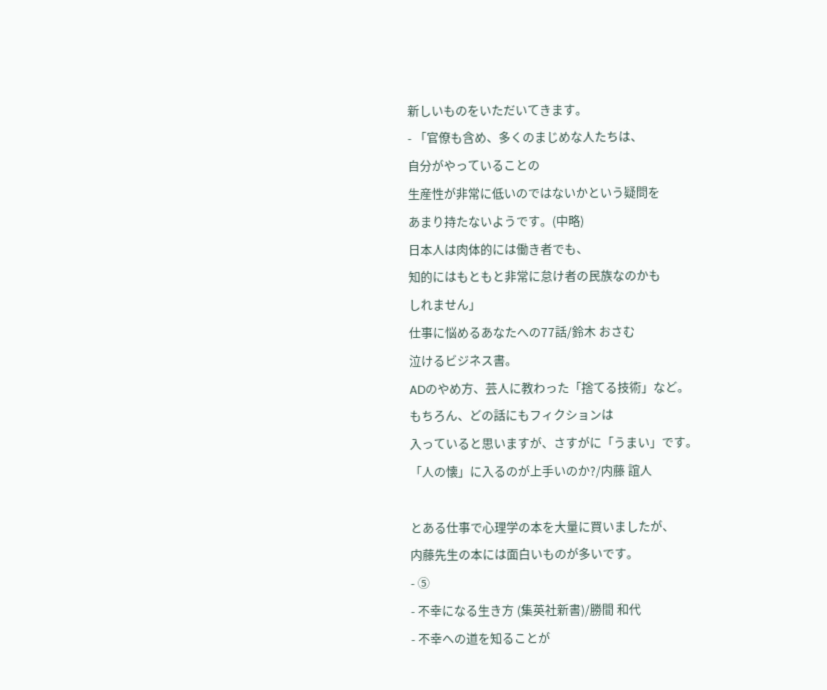新しいものをいただいてきます。
- 「官僚も含め、多くのまじめな人たちは、
自分がやっていることの
生産性が非常に低いのではないかという疑問を
あまり持たないようです。(中略)
日本人は肉体的には働き者でも、
知的にはもともと非常に怠け者の民族なのかも
しれません」
仕事に悩めるあなたへの77話/鈴木 おさむ
泣けるビジネス書。
ADのやめ方、芸人に教わった「捨てる技術」など。
もちろん、どの話にもフィクションは
入っていると思いますが、さすがに「うまい」です。
「人の懐」に入るのが上手いのか?/内藤 誼人

とある仕事で心理学の本を大量に買いましたが、
内藤先生の本には面白いものが多いです。
- ⑤
- 不幸になる生き方 (集英社新書)/勝間 和代
- 不幸への道を知ることが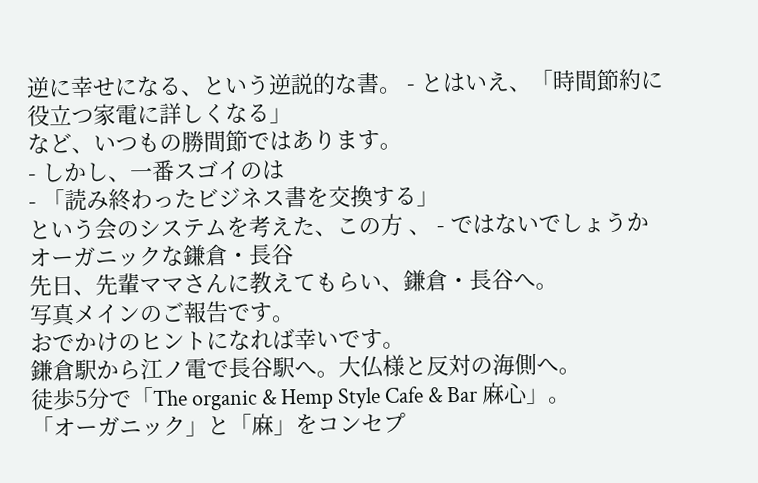逆に幸せになる、という逆説的な書。 - とはいえ、「時間節約に役立つ家電に詳しくなる」
など、いつもの勝間節ではあります。
- しかし、一番スゴイのは
- 「読み終わったビジネス書を交換する」
という会のシステムを考えた、この方 、 - ではないでしょうか
オーガニックな鎌倉・長谷
先日、先輩ママさんに教えてもらい、鎌倉・長谷へ。
写真メインのご報告です。
おでかけのヒントになれば幸いです。
鎌倉駅から江ノ電で長谷駅へ。大仏様と反対の海側へ。
徒歩5分で「The organic & Hemp Style Cafe & Bar 麻心」。
「オーガニック」と「麻」をコンセプ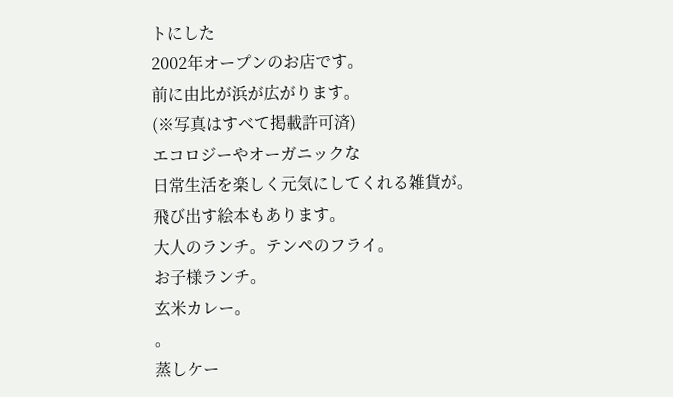トにした
2002年オープンのお店です。
前に由比が浜が広がります。
(※写真はすべて掲載許可済)
エコロジーやオーガニックな
日常生活を楽しく元気にしてくれる雑貨が。
飛び出す絵本もあります。
大人のランチ。テンペのフライ。
お子様ランチ。
玄米カレー。
。
蒸しケー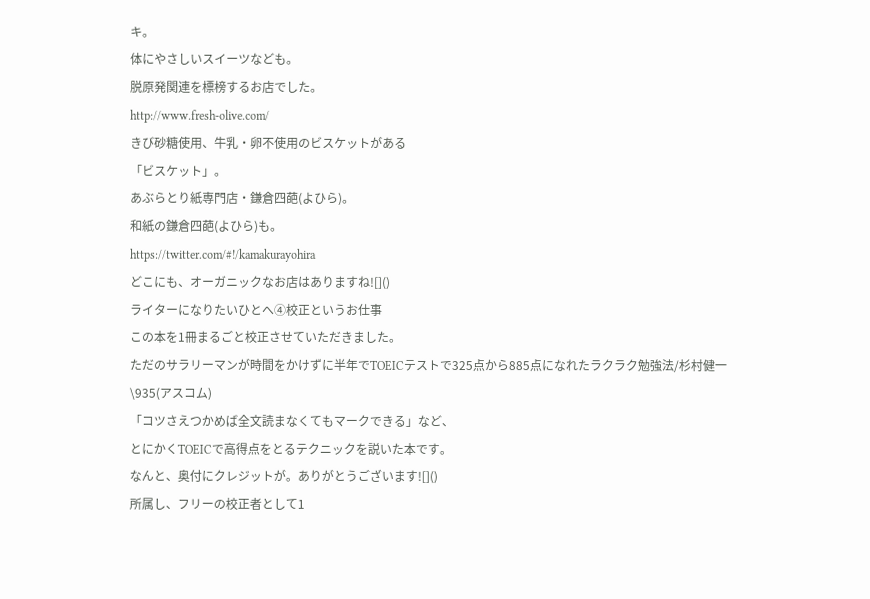キ。
体にやさしいスイーツなども。
脱原発関連を標榜するお店でした。
http://www.fresh-olive.com/
きび砂糖使用、牛乳・卵不使用のビスケットがある
「ビスケット」。
あぶらとり紙専門店・鎌倉四葩(よひら)。
和紙の鎌倉四葩(よひら)も。
https://twitter.com/#!/kamakurayohira
どこにも、オーガニックなお店はありますね![]()
ライターになりたいひとへ④校正というお仕事
この本を1冊まるごと校正させていただきました。
ただのサラリーマンが時間をかけずに半年でTOEICテストで325点から885点になれたラクラク勉強法/杉村健一
\935(アスコム)
「コツさえつかめば全文読まなくてもマークできる」など、
とにかくTOEICで高得点をとるテクニックを説いた本です。
なんと、奥付にクレジットが。ありがとうございます![]()
所属し、フリーの校正者として1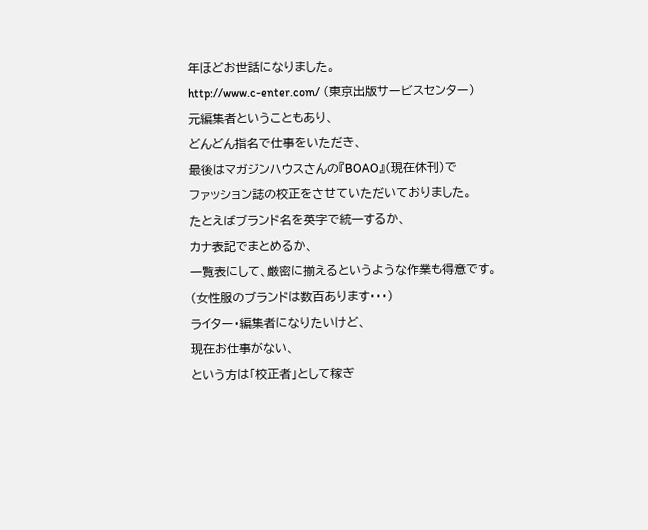年ほどお世話になりました。
http://www.c-enter.com/ (東京出版サービスセンター)
元編集者ということもあり、
どんどん指名で仕事をいただき、
最後はマガジンハウスさんの『BOAO』(現在休刊)で
ファッション誌の校正をさせていただいておりました。
たとえばブランド名を英字で統一するか、
カナ表記でまとめるか、
一覧表にして、厳密に揃えるというような作業も得意です。
(女性服のブランドは数百あります・・・)
ライター・編集者になりたいけど、
現在お仕事がない、
という方は「校正者」として稼ぎ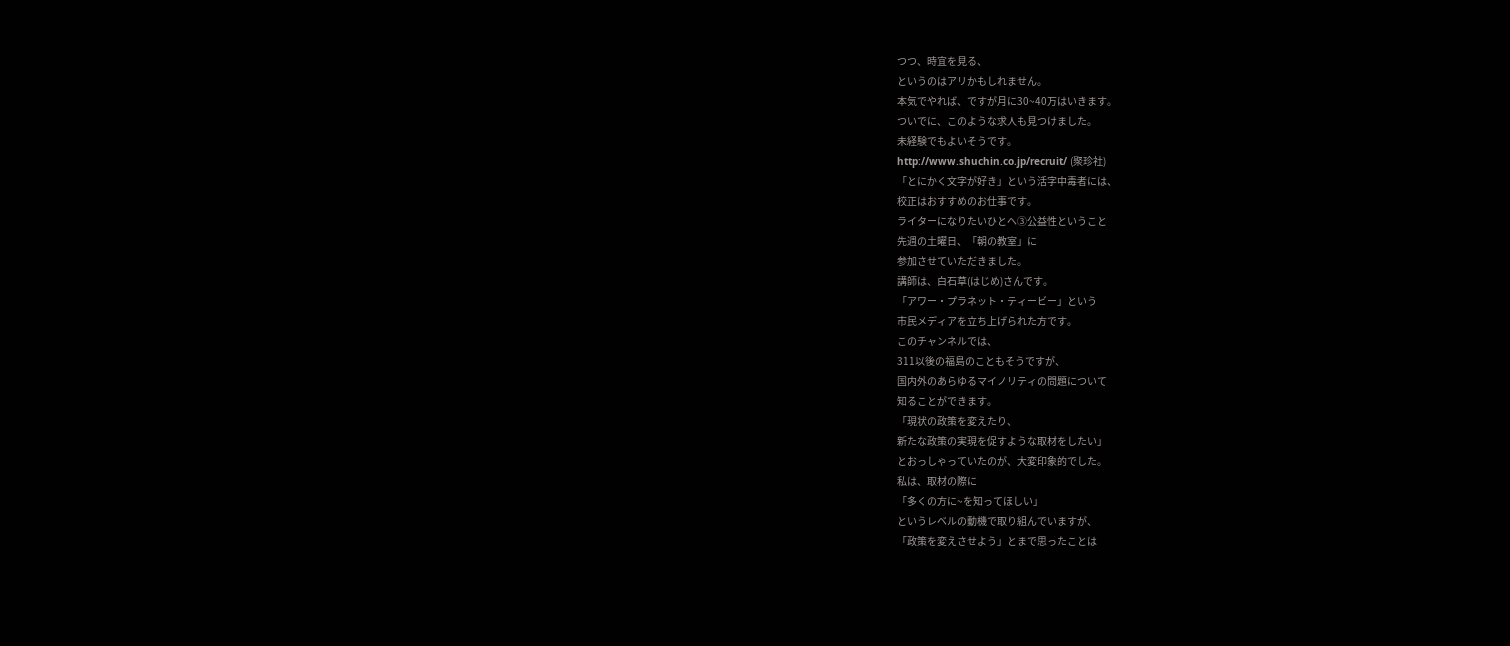つつ、時宜を見る、
というのはアリかもしれません。
本気でやれば、ですが月に30~40万はいきます。
ついでに、このような求人も見つけました。
未経験でもよいそうです。
http://www.shuchin.co.jp/recruit/ (聚珍社)
「とにかく文字が好き」という活字中毒者には、
校正はおすすめのお仕事です。
ライターになりたいひとへ③公益性ということ
先週の土曜日、「朝の教室」に
参加させていただきました。
講師は、白石草(はじめ)さんです。
「アワー・プラネット・ティービー」という
市民メディアを立ち上げられた方です。
このチャンネルでは、
311以後の福島のこともそうですが、
国内外のあらゆるマイノリティの問題について
知ることができます。
「現状の政策を変えたり、
新たな政策の実現を促すような取材をしたい」
とおっしゃっていたのが、大変印象的でした。
私は、取材の際に
「多くの方に~を知ってほしい」
というレベルの動機で取り組んでいますが、
「政策を変えさせよう」とまで思ったことは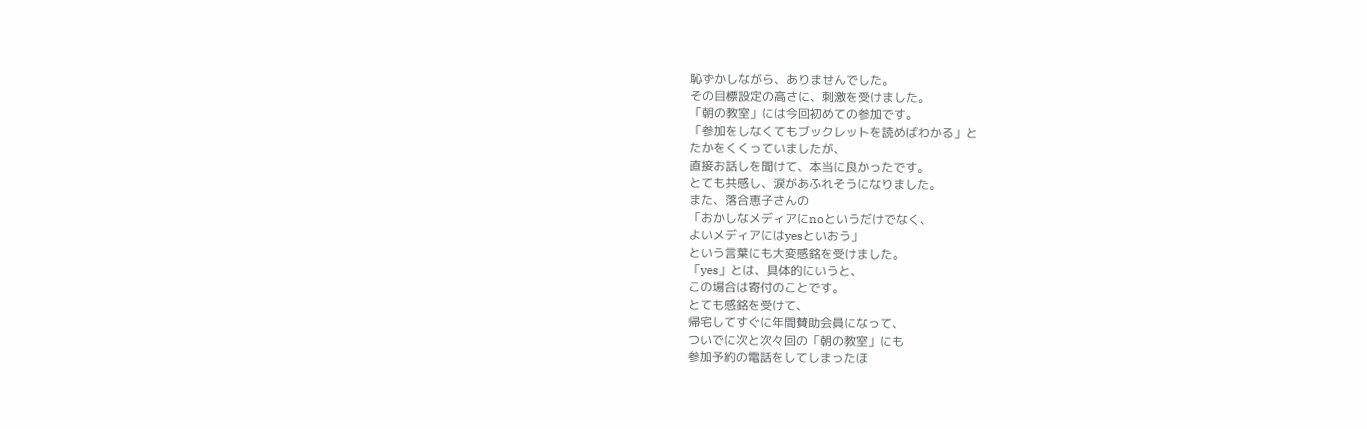恥ずかしながら、ありませんでした。
その目標設定の高さに、刺激を受けました。
「朝の教室」には今回初めての参加です。
「参加をしなくてもブックレットを読めばわかる」と
たかをくくっていましたが、
直接お話しを聞けて、本当に良かったです。
とても共感し、涙があふれそうになりました。
また、落合恵子さんの
「おかしなメディアにnoというだけでなく、
よいメディアにはyesといおう」
という言葉にも大変感銘を受けました。
「yes」とは、具体的にいうと、
この場合は寄付のことです。
とても感銘を受けて、
帰宅してすぐに年間賛助会員になって、
ついでに次と次々回の「朝の教室」にも
参加予約の電話をしてしまったほ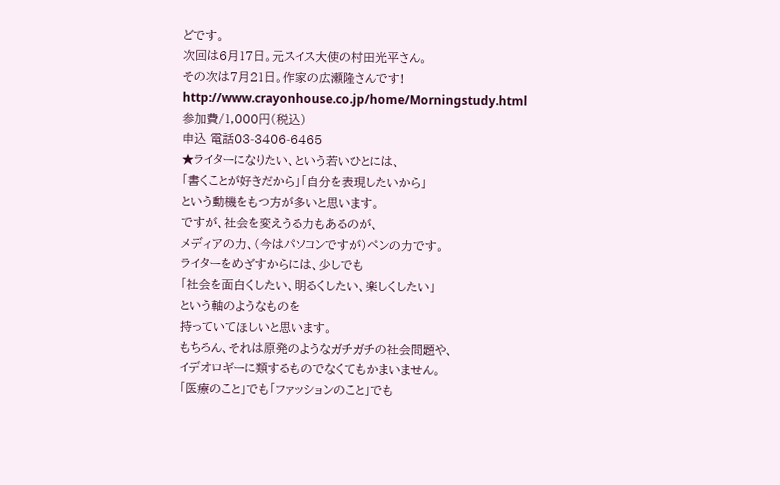どです。
次回は6月17日。元スイス大使の村田光平さん。
その次は7月21日。作家の広瀬隆さんです!
http://www.crayonhouse.co.jp/home/Morningstudy.html
参加費/1,000円(税込)
申込 電話03-3406-6465
★ライターになりたい、という若いひとには、
「書くことが好きだから」「自分を表現したいから」
という動機をもつ方が多いと思います。
ですが、社会を変えうる力もあるのが、
メディアの力、(今はパソコンですが)ペンの力です。
ライターをめざすからには、少しでも
「社会を面白くしたい、明るくしたい、楽しくしたい」
という軸のようなものを
持っていてほしいと思います。
もちろん、それは原発のようなガチガチの社会問題や、
イデオロギーに類するものでなくてもかまいません。
「医療のこと」でも「ファッションのこと」でも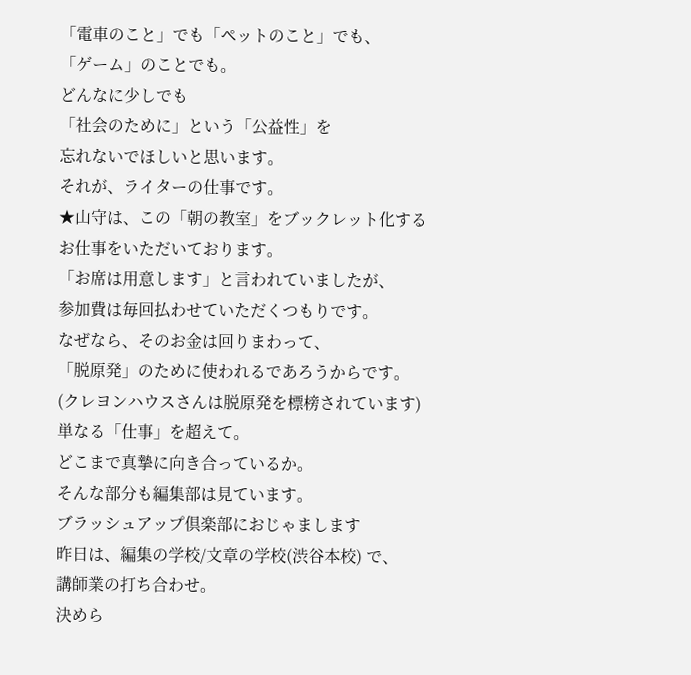「電車のこと」でも「ペットのこと」でも、
「ゲーム」のことでも。
どんなに少しでも
「社会のために」という「公益性」を
忘れないでほしいと思います。
それが、ライターの仕事です。
★山守は、この「朝の教室」をブックレット化する
お仕事をいただいております。
「お席は用意します」と言われていましたが、
参加費は毎回払わせていただくつもりです。
なぜなら、そのお金は回りまわって、
「脱原発」のために使われるであろうからです。
(クレヨンハウスさんは脱原発を標榜されています)
単なる「仕事」を超えて。
どこまで真摯に向き合っているか。
そんな部分も編集部は見ています。
ブラッシュアップ倶楽部におじゃまします
昨日は、編集の学校/文章の学校(渋谷本校) で、
講師業の打ち合わせ。
決めら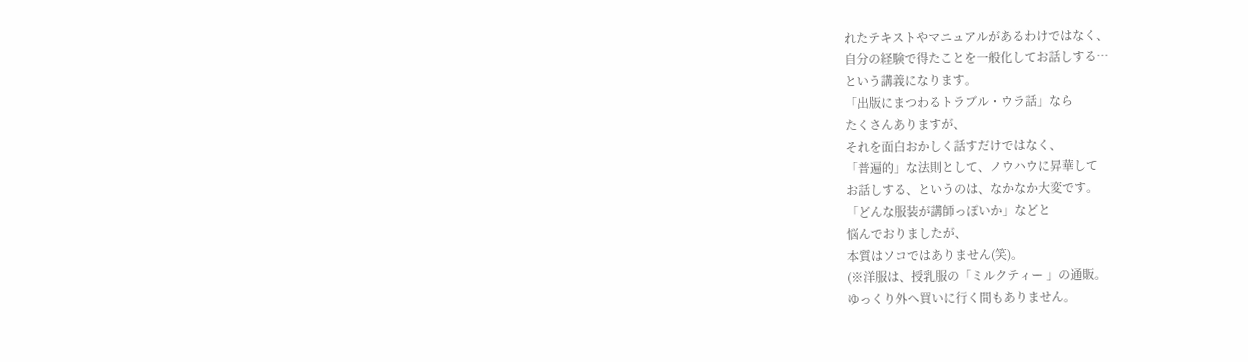れたテキストやマニュアルがあるわけではなく、
自分の経験で得たことを一般化してお話しする…
という講義になります。
「出版にまつわるトラブル・ウラ話」なら
たくさんありますが、
それを面白おかしく話すだけではなく、
「普遍的」な法則として、ノウハウに昇華して
お話しする、というのは、なかなか大変です。
「どんな服装が講師っぽいか」などと
悩んでおりましたが、
本質はソコではありません(笑)。
(※洋服は、授乳服の「ミルクティー 」の通販。
ゆっくり外へ買いに行く間もありません。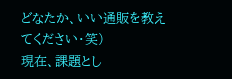どなたか、いい通販を教えてください・笑)
現在、課題とし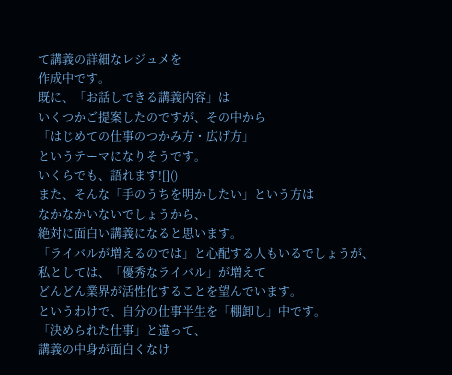て講義の詳細なレジュメを
作成中です。
既に、「お話しできる講義内容」は
いくつかご提案したのですが、その中から
「はじめての仕事のつかみ方・広げ方」
というテーマになりそうです。
いくらでも、語れます![]()
また、そんな「手のうちを明かしたい」という方は
なかなかいないでしょうから、
絶対に面白い講義になると思います。
「ライバルが増えるのでは」と心配する人もいるでしょうが、
私としては、「優秀なライバル」が増えて
どんどん業界が活性化することを望んでいます。
というわけで、自分の仕事半生を「棚卸し」中です。
「決められた仕事」と違って、
講義の中身が面白くなけ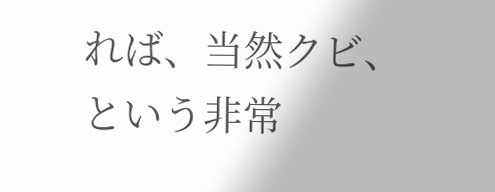れば、当然クビ、
という非常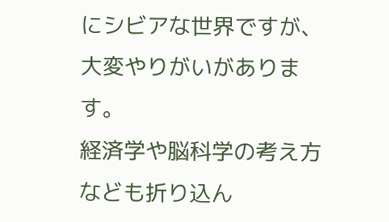にシビアな世界ですが、
大変やりがいがあります。
経済学や脳科学の考え方なども折り込ん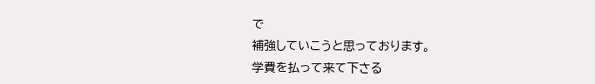で
補強していこうと思っております。
学費を払って来て下さる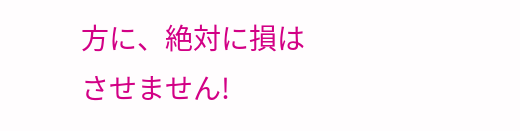方に、絶対に損はさせません!